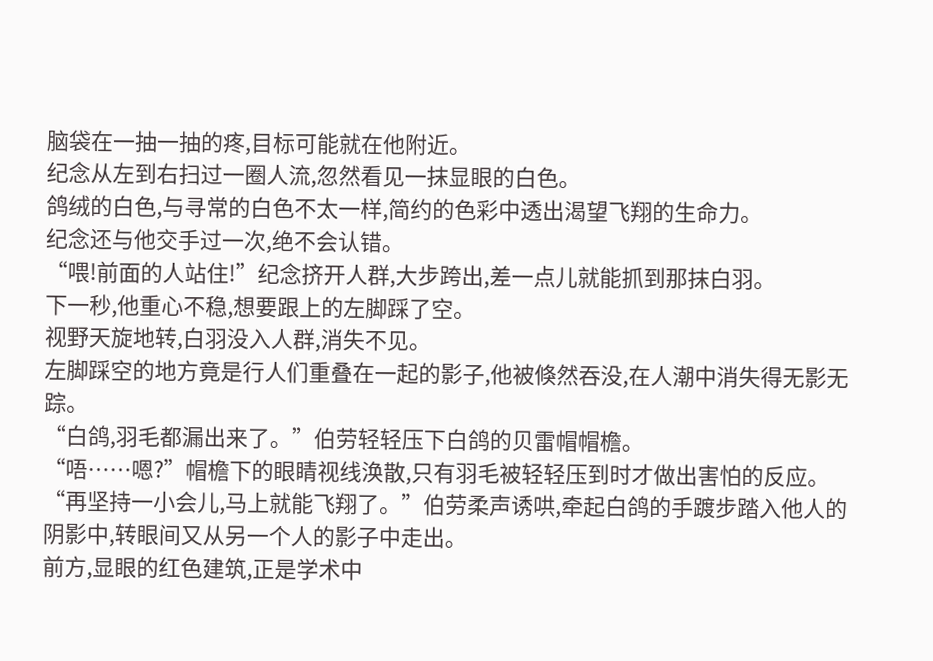脑袋在一抽一抽的疼,目标可能就在他附近。
纪念从左到右扫过一圈人流,忽然看见一抹显眼的白色。
鸽绒的白色,与寻常的白色不太一样,简约的色彩中透出渴望飞翔的生命力。
纪念还与他交手过一次,绝不会认错。
“喂!前面的人站住!”纪念挤开人群,大步跨出,差一点儿就能抓到那抹白羽。
下一秒,他重心不稳,想要跟上的左脚踩了空。
视野天旋地转,白羽没入人群,消失不见。
左脚踩空的地方竟是行人们重叠在一起的影子,他被倏然吞没,在人潮中消失得无影无踪。
“白鸽,羽毛都漏出来了。”伯劳轻轻压下白鸽的贝雷帽帽檐。
“唔……嗯?”帽檐下的眼睛视线涣散,只有羽毛被轻轻压到时才做出害怕的反应。
“再坚持一小会儿,马上就能飞翔了。”伯劳柔声诱哄,牵起白鸽的手踱步踏入他人的阴影中,转眼间又从另一个人的影子中走出。
前方,显眼的红色建筑,正是学术中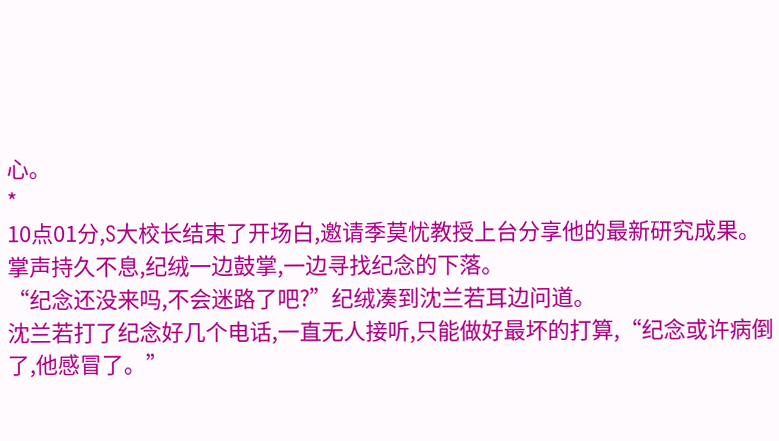心。
*
10点01分,S大校长结束了开场白,邀请季莫忧教授上台分享他的最新研究成果。
掌声持久不息,纪绒一边鼓掌,一边寻找纪念的下落。
“纪念还没来吗,不会迷路了吧?”纪绒凑到沈兰若耳边问道。
沈兰若打了纪念好几个电话,一直无人接听,只能做好最坏的打算,“纪念或许病倒了,他感冒了。”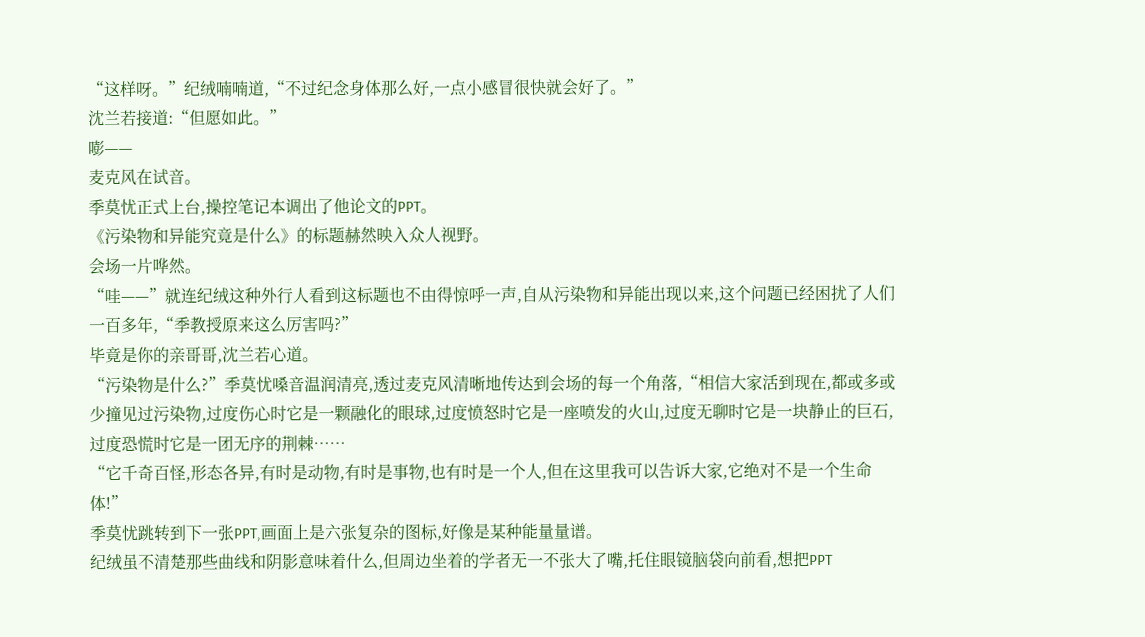“这样呀。”纪绒喃喃道,“不过纪念身体那么好,一点小感冒很快就会好了。”
沈兰若接道:“但愿如此。”
嘭——
麦克风在试音。
季莫忧正式上台,操控笔记本调出了他论文的PPT。
《污染物和异能究竟是什么》的标题赫然映入众人视野。
会场一片哗然。
“哇——”就连纪绒这种外行人看到这标题也不由得惊呼一声,自从污染物和异能出现以来,这个问题已经困扰了人们一百多年,“季教授原来这么厉害吗?”
毕竟是你的亲哥哥,沈兰若心道。
“污染物是什么?”季莫忧嗓音温润清亮,透过麦克风清晰地传达到会场的每一个角落,“相信大家活到现在,都或多或少撞见过污染物,过度伤心时它是一颗融化的眼球,过度愤怒时它是一座喷发的火山,过度无聊时它是一块静止的巨石,过度恐慌时它是一团无序的荆棘……
“它千奇百怪,形态各异,有时是动物,有时是事物,也有时是一个人,但在这里我可以告诉大家,它绝对不是一个生命体!”
季莫忧跳转到下一张PPT,画面上是六张复杂的图标,好像是某种能量量谱。
纪绒虽不清楚那些曲线和阴影意味着什么,但周边坐着的学者无一不张大了嘴,托住眼镜脑袋向前看,想把PPT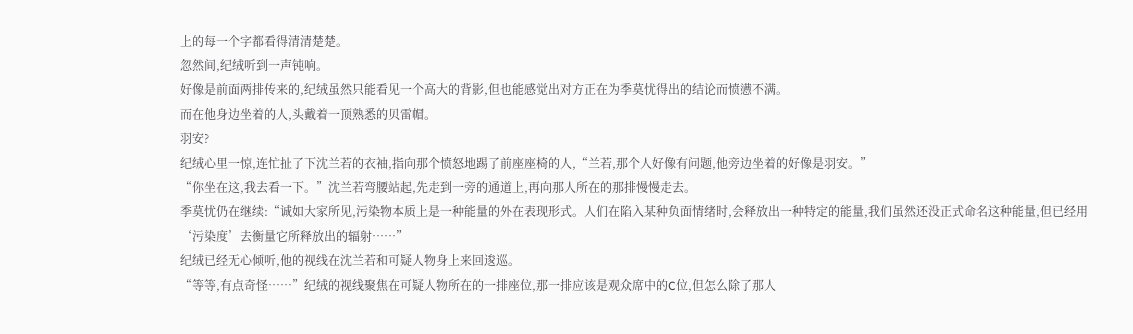上的每一个字都看得清清楚楚。
忽然间,纪绒听到一声钝响。
好像是前面两排传来的,纪绒虽然只能看见一个高大的背影,但也能感觉出对方正在为季莫忧得出的结论而愤懑不满。
而在他身边坐着的人,头戴着一顶熟悉的贝雷帽。
羽安?
纪绒心里一惊,连忙扯了下沈兰若的衣袖,指向那个愤怒地踢了前座座椅的人,“兰若,那个人好像有问题,他旁边坐着的好像是羽安。”
“你坐在这,我去看一下。”沈兰若弯腰站起,先走到一旁的通道上,再向那人所在的那排慢慢走去。
季莫忧仍在继续:“诚如大家所见,污染物本质上是一种能量的外在表现形式。人们在陷入某种负面情绪时,会释放出一种特定的能量,我们虽然还没正式命名这种能量,但已经用‘污染度’去衡量它所释放出的辐射……”
纪绒已经无心倾听,他的视线在沈兰若和可疑人物身上来回逡巡。
“等等,有点奇怪……”纪绒的视线聚焦在可疑人物所在的一排座位,那一排应该是观众席中的C位,但怎么除了那人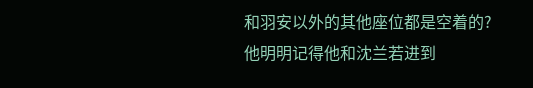和羽安以外的其他座位都是空着的?
他明明记得他和沈兰若进到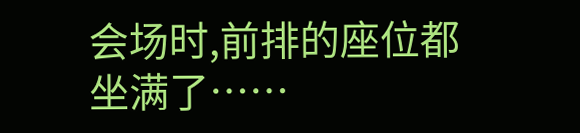会场时,前排的座位都坐满了……